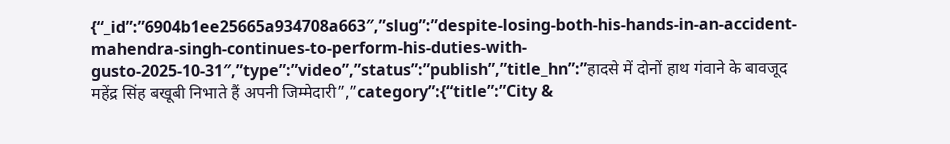{“_id”:”6904b1ee25665a934708a663″,”slug”:”despite-losing-both-his-hands-in-an-accident-mahendra-singh-continues-to-perform-his-duties-with-gusto-2025-10-31″,”type”:”video”,”status”:”publish”,”title_hn”:”हादसे में दोनों हाथ गंवाने के बावजूद महेंद्र सिंह बखूबी निभाते हैं अपनी जिम्मेदारी”,”category”:{“title”:”City &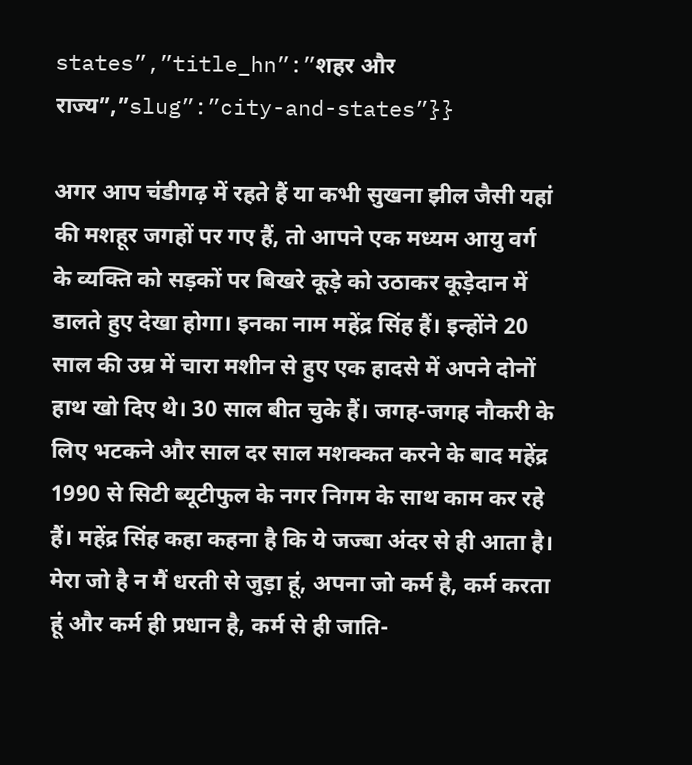states”,”title_hn”:”शहर और राज्य”,”slug”:”city-and-states”}}

अगर आप चंडीगढ़ में रहते हैं या कभी सुखना झील जैसी यहां की मशहूर जगहों पर गए हैं, तो आपने एक मध्यम आयु वर्ग के व्यक्ति को सड़कों पर बिखरे कूड़े को उठाकर कूड़ेदान में डालते हुए देखा होगा। इनका नाम महेंद्र सिंह हैं। इन्होंने 20 साल की उम्र में चारा मशीन से हुए एक हादसे में अपने दोनों हाथ खो दिए थे। 30 साल बीत चुके हैं। जगह-जगह नौकरी के लिए भटकने और साल दर साल मशक्कत करने के बाद महेंद्र 1990 से सिटी ब्यूटीफुल के नगर निगम के साथ काम कर रहे हैं। महेंद्र सिंह कहा कहना है कि ये जज्बा अंदर से ही आता है। मेरा जो है न मैं धरती से जुड़ा हूं, अपना जो कर्म है, कर्म करता हूं और कर्म ही प्रधान है, कर्म से ही जाति-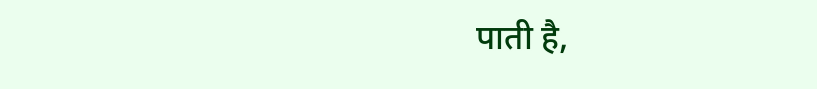पाती है,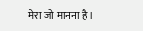मेरा जो मानना है।